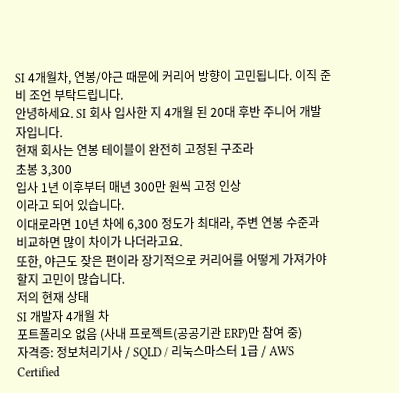SI 4개월차, 연봉/야근 때문에 커리어 방향이 고민됩니다. 이직 준비 조언 부탁드립니다.
안녕하세요. SI 회사 입사한 지 4개월 된 20대 후반 주니어 개발자입니다.
현재 회사는 연봉 테이블이 완전히 고정된 구조라
초봉 3,300
입사 1년 이후부터 매년 300만 원씩 고정 인상
이라고 되어 있습니다.
이대로라면 10년 차에 6,300 정도가 최대라, 주변 연봉 수준과 비교하면 많이 차이가 나더라고요.
또한, 야근도 잦은 편이라 장기적으로 커리어를 어떻게 가져가야 할지 고민이 많습니다.
저의 현재 상태
SI 개발자 4개월 차
포트폴리오 없음 (사내 프로젝트(공공기관 ERP)만 참여 중)
자격증: 정보처리기사 / SQLD / 리눅스마스터 1급 / AWS Certified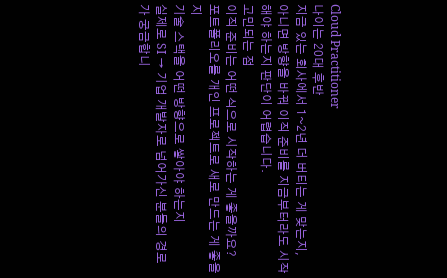Cloud Practitioner
나이는 20대 후반
지금 있는 회사에서 1~2년 더 버티는 게 맞는지,
아니면 방향을 바꿔 이직 준비를 지금부터라도 시작해야 하는지 판단이 어렵습니다.
고민되는 점
이직 준비는 어떤 식으로 시작하는 게 좋을까요?
포트폴리오를 개인 프로젝트로 새로 만드는 게 좋을지
기술 스택을 어떤 방향으로 쌓아야 하는지
실제로 SI → 기업 개발자로 넘어가신 분들의 경로가 궁금합니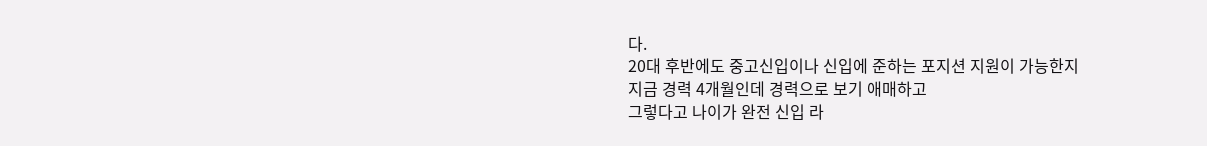다.
20대 후반에도 중고신입이나 신입에 준하는 포지션 지원이 가능한지
지금 경력 4개월인데 경력으로 보기 애매하고
그렇다고 나이가 완전 신입 라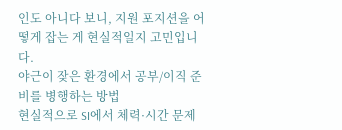인도 아니다 보니, 지원 포지션을 어떻게 잡는 게 현실적일지 고민입니다.
야근이 잦은 환경에서 공부/이직 준비를 병행하는 방법
현실적으로 SI에서 체력·시간 문제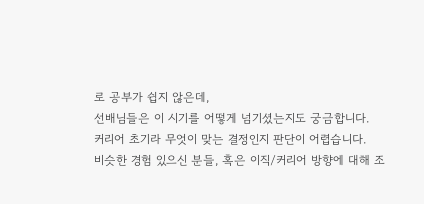로 공부가 쉽지 않은데,
선배님들은 이 시기를 어떻게 넘기셨는지도 궁금합니다.
커리어 초기라 무엇이 맞는 결정인지 판단이 어렵습니다.
비슷한 경험 있으신 분들, 혹은 이직/커리어 방향에 대해 조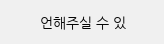언해주실 수 있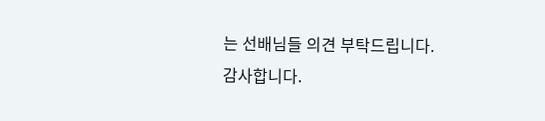는 선배님들 의견 부탁드립니다.
감사합니다.